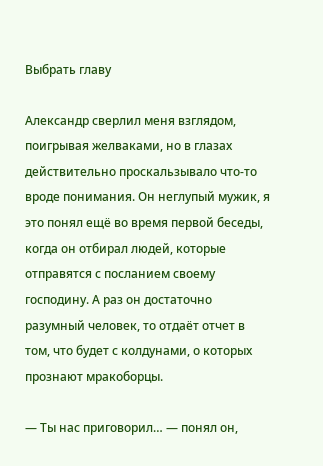Выбрать главу

Александр сверлил меня взглядом, поигрывая желваками, но в глазах действительно проскальзывало что-то вроде понимания. Он неглупый мужик, я это понял ещё во время первой беседы, когда он отбирал людей, которые отправятся с посланием своему господину. А раз он достаточно разумный человек, то отдаёт отчет в том, что будет с колдунами, о которых прознают мракоборцы.

— Ты нас приговорил… — понял он,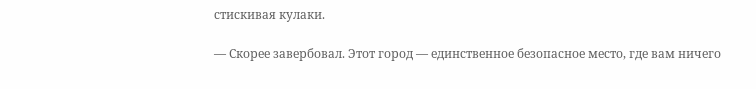стискивая кулаки.

— Скорее завербовал. Этот город — единственное безопасное место, где вам ничего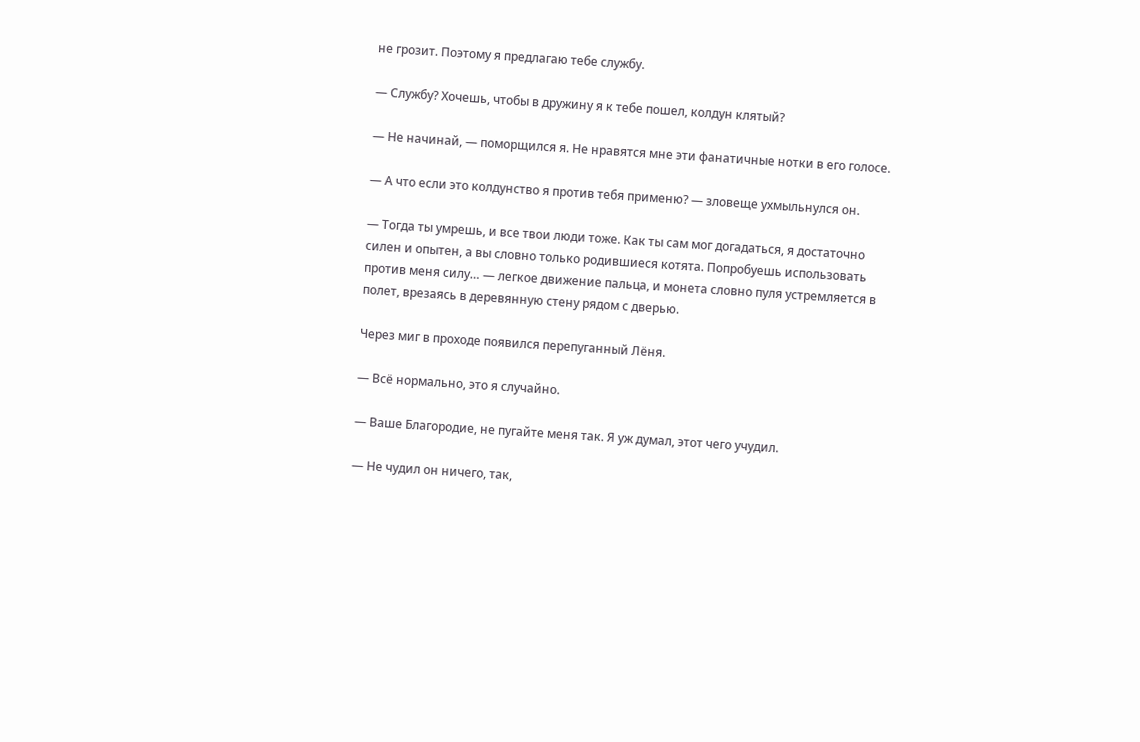не грозит. Поэтому я предлагаю тебе службу.

— Службу? Хочешь, чтобы в дружину я к тебе пошел, колдун клятый?

— Не начинай, — поморщился я. Не нравятся мне эти фанатичные нотки в его голосе.

— А что если это колдунство я против тебя применю? — зловеще ухмыльнулся он.

— Тогда ты умрешь, и все твои люди тоже. Как ты сам мог догадаться, я достаточно силен и опытен, а вы словно только родившиеся котята. Попробуешь использовать против меня силу… — легкое движение пальца, и монета словно пуля устремляется в полет, врезаясь в деревянную стену рядом с дверью.

Через миг в проходе появился перепуганный Лёня.

— Всё нормально, это я случайно.

— Ваше Благородие, не пугайте меня так. Я уж думал, этот чего учудил.

— Не чудил он ничего, так,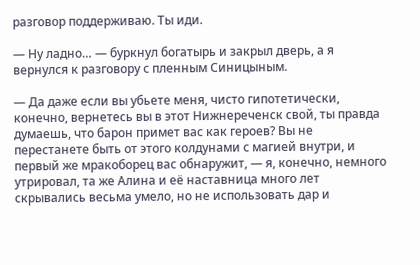разговор поддерживаю. Ты иди.

— Ну ладно… — буркнул богатырь и закрыл дверь, а я вернулся к разговору с пленным Синицыным.

— Да даже если вы убьете меня, чисто гипотетически, конечно, вернетесь вы в этот Нижнереченск свой, ты правда думаешь, что барон примет вас как героев? Вы не перестанете быть от этого колдунами с магией внутри, и первый же мракоборец вас обнаружит, — я, конечно, немного утрировал, та же Алина и её наставница много лет скрывались весьма умело, но не использовать дар и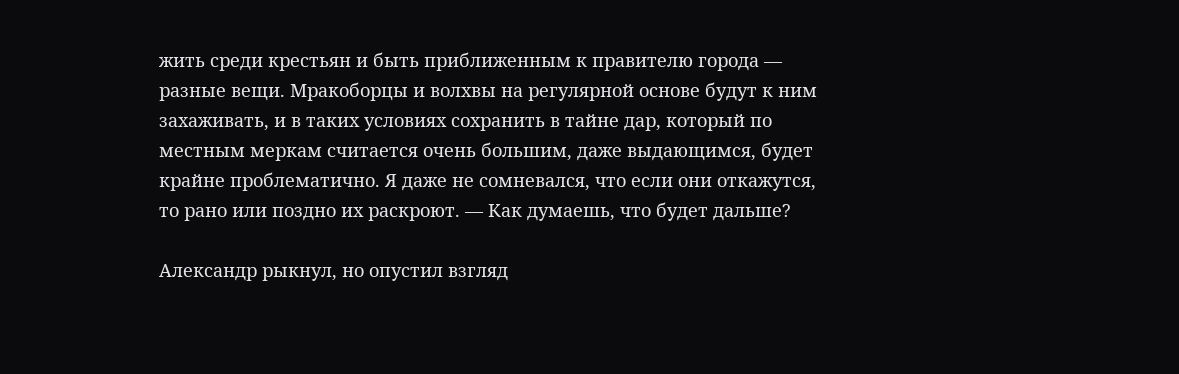жить среди крестьян и быть приближенным к правителю города — разные вещи. Мракоборцы и волхвы на регулярной основе будут к ним захаживать, и в таких условиях сохранить в тайне дар, который по местным меркам считается очень большим, даже выдающимся, будет крайне проблематично. Я даже не сомневался, что если они откажутся, то рано или поздно их раскроют. — Как думаешь, что будет дальше?

Александр рыкнул, но опустил взгляд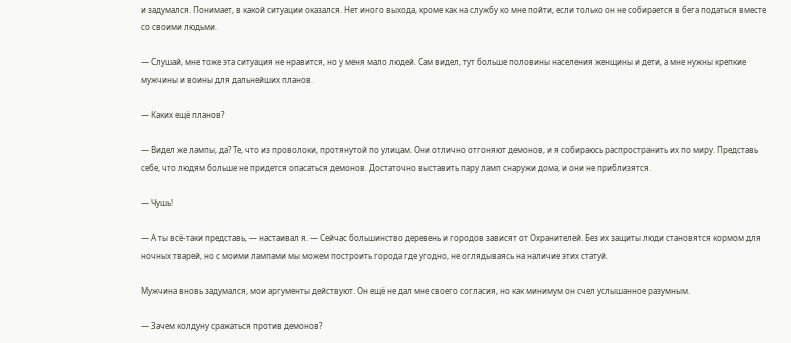и задумался. Понимает, в какой ситуации оказался. Нет иного выхода, кроме как на службу ко мне пойти, если только он не собирается в бега податься вместе со своими людьми.

— Слушай, мне тоже эта ситуация не нравится, но у меня мало людей. Сам видел, тут больше половины населения женщины и дети, а мне нужны крепкие мужчины и воины для дальнейших планов.

— Каких ещё планов?

— Видел же лампы, да? Те, что из проволоки, протянутой по улицам. Они отлично отгоняют демонов, и я собираюсь распространить их по миру. Представь себе, что людям больше не придется опасаться демонов. Достаточно выставить пару ламп снаружи дома, и они не приблизятся.

— Чушь!

— А ты всё-таки представь, — настаивал я. — Сейчас большинство деревень и городов зависят от Охранителей. Без их защиты люди становятся кормом для ночных тварей, но с моими лампами мы можем построить города где угодно, не оглядываясь на наличие этих статуй.

Мужчина вновь задумался, мои аргументы действуют. Он ещё не дал мне своего согласия, но как минимум он счел услышанное разумным.

— Зачем колдуну сражаться против демонов?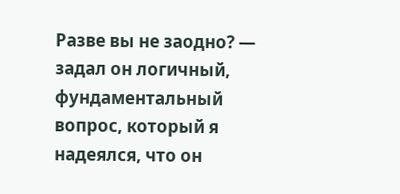Разве вы не заодно? — задал он логичный, фундаментальный вопрос, который я надеялся, что он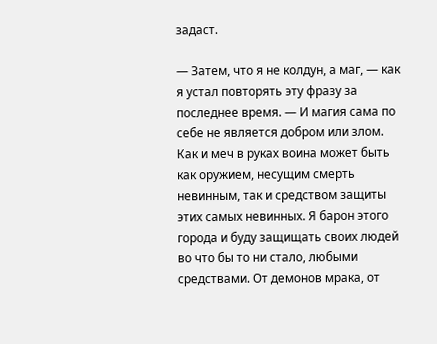задаст.

— Затем, что я не колдун, а маг, — как я устал повторять эту фразу за последнее время. — И магия сама по себе не является добром или злом. Как и меч в руках воина может быть как оружием, несущим смерть невинным, так и средством защиты этих самых невинных. Я барон этого города и буду защищать своих людей во что бы то ни стало, любыми средствами. От демонов мрака, от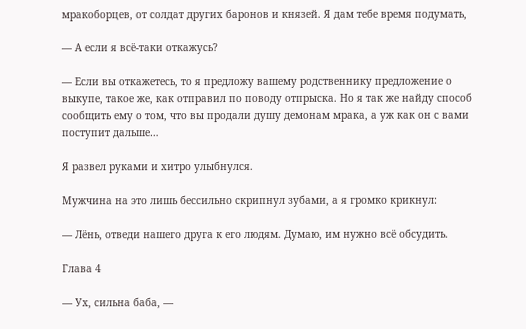мракоборцев, от солдат других баронов и князей. Я дам тебе время подумать,

— А если я всё-таки откажусь?

— Если вы откажетесь, то я предложу вашему родственнику предложение о выкупе, такое же, как отправил по поводу отпрыска. Но я так же найду способ сообщить ему о том, что вы продали душу демонам мрака, а уж как он с вами поступит дальше…

Я развел руками и хитро улыбнулся.

Мужчина на это лишь бессильно скрипнул зубами, а я громко крикнул:

— Лёнь, отведи нашего друга к его людям. Думаю, им нужно всё обсудить.

Глава 4

— Ух, сильна баба, —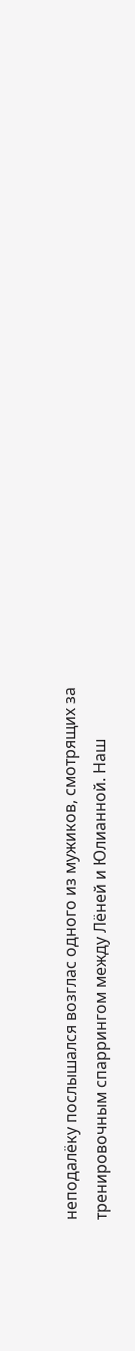неподалёку послышался возглас одного из мужиков, смотрящих за тренировочным спаррингом между Лёней и Юлианной. Наш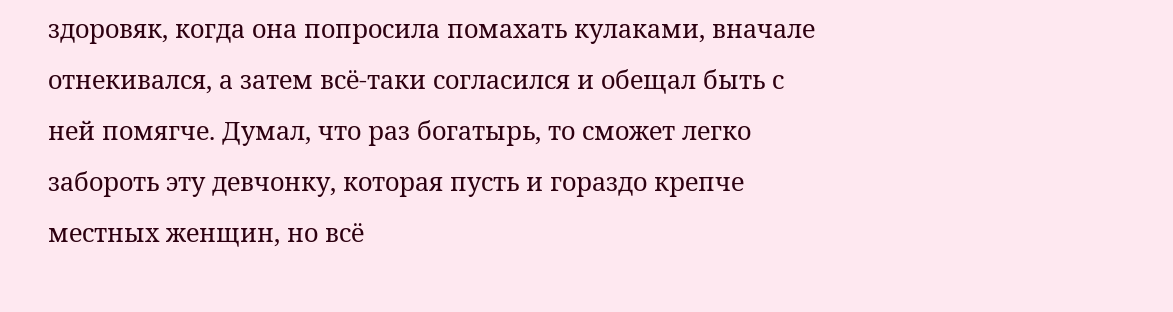здоровяк, когда она попросила помахать кулаками, вначале отнекивался, а затем всё-таки согласился и обещал быть с ней помягче. Думал, что раз богатырь, то сможет легко забороть эту девчонку, которая пусть и гораздо крепче местных женщин, но всё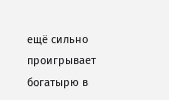ещё сильно проигрывает богатырю в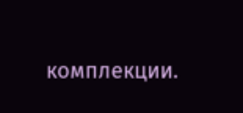комплекции.